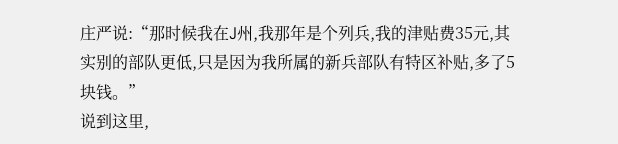庄严说:“那时候我在J州,我那年是个列兵,我的津贴费35元,其实别的部队更低,只是因为我所属的新兵部队有特区补贴,多了5块钱。”
说到这里,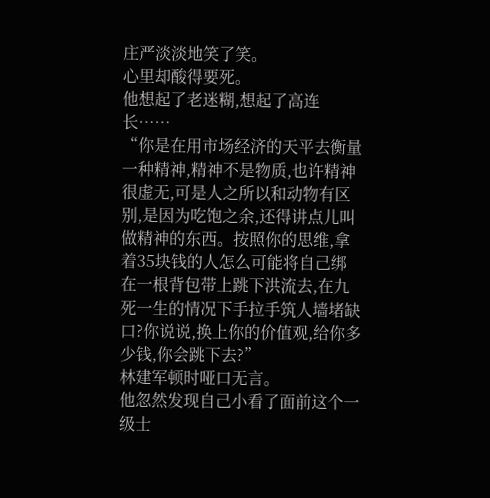庄严淡淡地笑了笑。
心里却酸得要死。
他想起了老迷糊,想起了高连长……
“你是在用市场经济的天平去衡量一种精神,精神不是物质,也许精神很虚无,可是人之所以和动物有区别,是因为吃饱之余,还得讲点儿叫做精神的东西。按照你的思维,拿着35块钱的人怎么可能将自己绑在一根背包带上跳下洪流去,在九死一生的情况下手拉手筑人墙堵缺口?你说说,换上你的价值观,给你多少钱,你会跳下去?”
林建军顿时哑口无言。
他忽然发现自己小看了面前这个一级士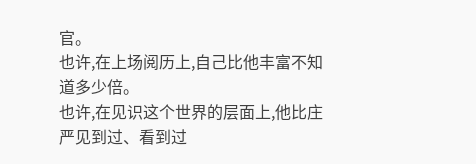官。
也许,在上场阅历上,自己比他丰富不知道多少倍。
也许,在见识这个世界的层面上,他比庄严见到过、看到过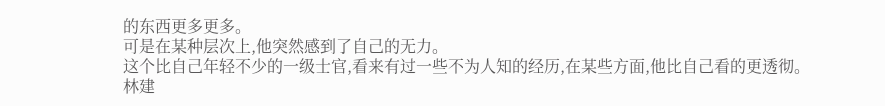的东西更多更多。
可是在某种层次上,他突然感到了自己的无力。
这个比自己年轻不少的一级士官,看来有过一些不为人知的经历,在某些方面,他比自己看的更透彻。
林建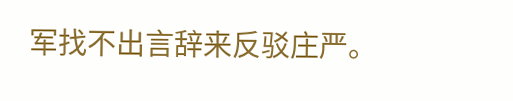军找不出言辞来反驳庄严。